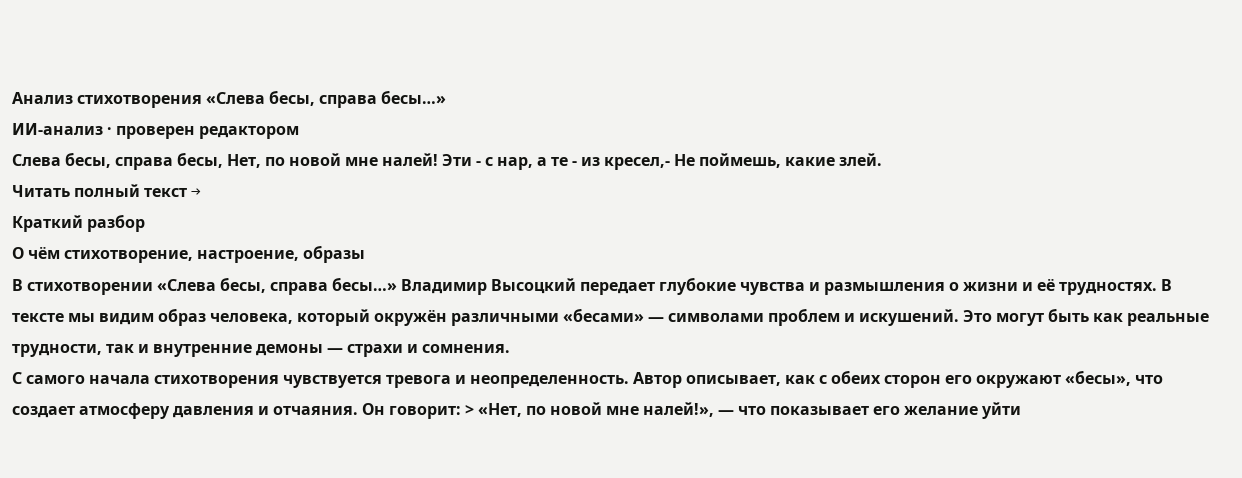Анализ стихотворения «Слева бесы, справа бесы…»
ИИ-анализ · проверен редактором
Слева бесы, справа бесы, Нет, по новой мне налей! Эти - с нар, а те - из кресел,- Не поймешь, какие злей.
Читать полный текст →
Краткий разбор
О чём стихотворение, настроение, образы
В стихотворении «Слева бесы, справа бесы…» Владимир Высоцкий передает глубокие чувства и размышления о жизни и её трудностях. В тексте мы видим образ человека, который окружён различными «бесами» — символами проблем и искушений. Это могут быть как реальные трудности, так и внутренние демоны — страхи и сомнения.
С самого начала стихотворения чувствуется тревога и неопределенность. Автор описывает, как с обеих сторон его окружают «бесы», что создает атмосферу давления и отчаяния. Он говорит: > «Нет, по новой мне налей!», — что показывает его желание уйти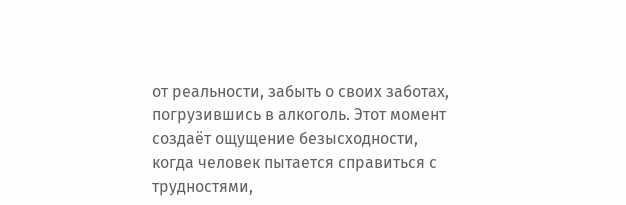от реальности, забыть о своих заботах, погрузившись в алкоголь. Этот момент создаёт ощущение безысходности, когда человек пытается справиться с трудностями,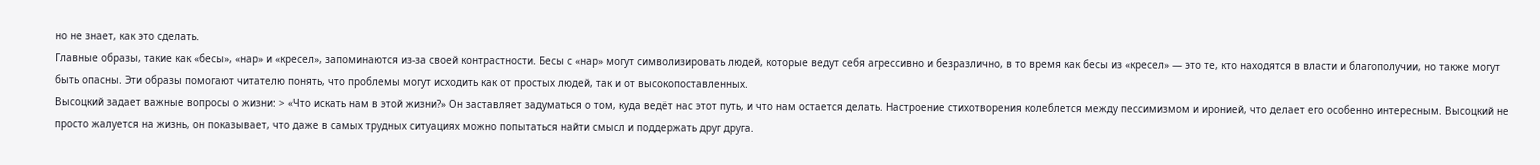но не знает, как это сделать.
Главные образы, такие как «бесы», «нар» и «кресел», запоминаются из-за своей контрастности. Бесы с «нар» могут символизировать людей, которые ведут себя агрессивно и безразлично, в то время как бесы из «кресел» — это те, кто находятся в власти и благополучии, но также могут быть опасны. Эти образы помогают читателю понять, что проблемы могут исходить как от простых людей, так и от высокопоставленных.
Высоцкий задает важные вопросы о жизни: > «Что искать нам в этой жизни?» Он заставляет задуматься о том, куда ведёт нас этот путь, и что нам остается делать. Настроение стихотворения колеблется между пессимизмом и иронией, что делает его особенно интересным. Высоцкий не просто жалуется на жизнь, он показывает, что даже в самых трудных ситуациях можно попытаться найти смысл и поддержать друг друга.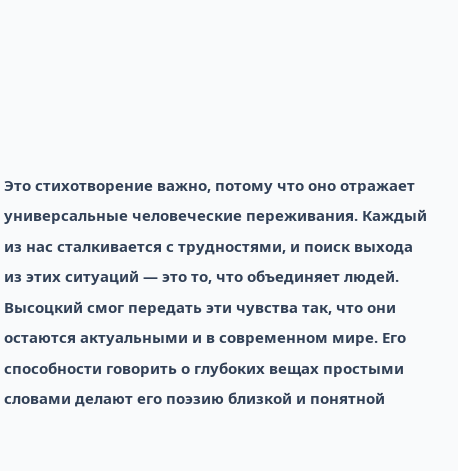Это стихотворение важно, потому что оно отражает универсальные человеческие переживания. Каждый из нас сталкивается с трудностями, и поиск выхода из этих ситуаций — это то, что объединяет людей. Высоцкий смог передать эти чувства так, что они остаются актуальными и в современном мире. Его способности говорить о глубоких вещах простыми словами делают его поэзию близкой и понятной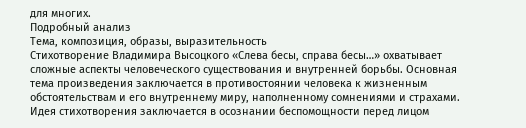для многих.
Подробный анализ
Тема, композиция, образы, выразительность
Стихотворение Владимира Высоцкого «Слева бесы, справа бесы…» охватывает сложные аспекты человеческого существования и внутренней борьбы. Основная тема произведения заключается в противостоянии человека к жизненным обстоятельствам и его внутреннему миру, наполненному сомнениями и страхами. Идея стихотворения заключается в осознании беспомощности перед лицом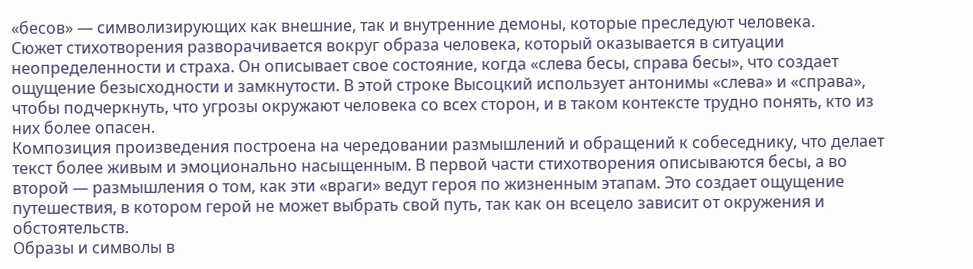«бесов» — символизирующих как внешние, так и внутренние демоны, которые преследуют человека.
Сюжет стихотворения разворачивается вокруг образа человека, который оказывается в ситуации неопределенности и страха. Он описывает свое состояние, когда «слева бесы, справа бесы», что создает ощущение безысходности и замкнутости. В этой строке Высоцкий использует антонимы «слева» и «справа», чтобы подчеркнуть, что угрозы окружают человека со всех сторон, и в таком контексте трудно понять, кто из них более опасен.
Композиция произведения построена на чередовании размышлений и обращений к собеседнику, что делает текст более живым и эмоционально насыщенным. В первой части стихотворения описываются бесы, а во второй — размышления о том, как эти «враги» ведут героя по жизненным этапам. Это создает ощущение путешествия, в котором герой не может выбрать свой путь, так как он всецело зависит от окружения и обстоятельств.
Образы и символы в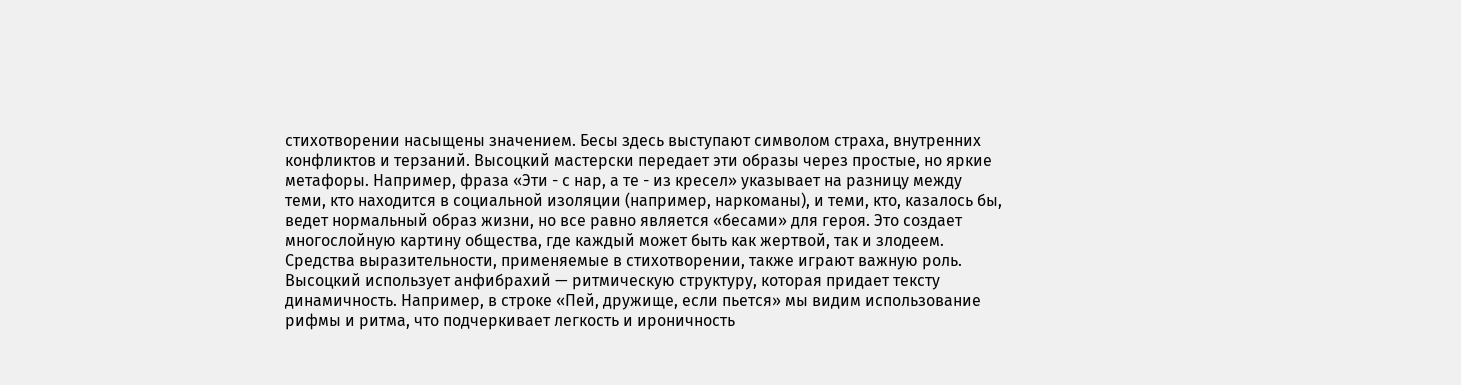стихотворении насыщены значением. Бесы здесь выступают символом страха, внутренних конфликтов и терзаний. Высоцкий мастерски передает эти образы через простые, но яркие метафоры. Например, фраза «Эти - с нар, а те - из кресел» указывает на разницу между теми, кто находится в социальной изоляции (например, наркоманы), и теми, кто, казалось бы, ведет нормальный образ жизни, но все равно является «бесами» для героя. Это создает многослойную картину общества, где каждый может быть как жертвой, так и злодеем.
Средства выразительности, применяемые в стихотворении, также играют важную роль. Высоцкий использует анфибрахий — ритмическую структуру, которая придает тексту динамичность. Например, в строке «Пей, дружище, если пьется» мы видим использование рифмы и ритма, что подчеркивает легкость и ироничность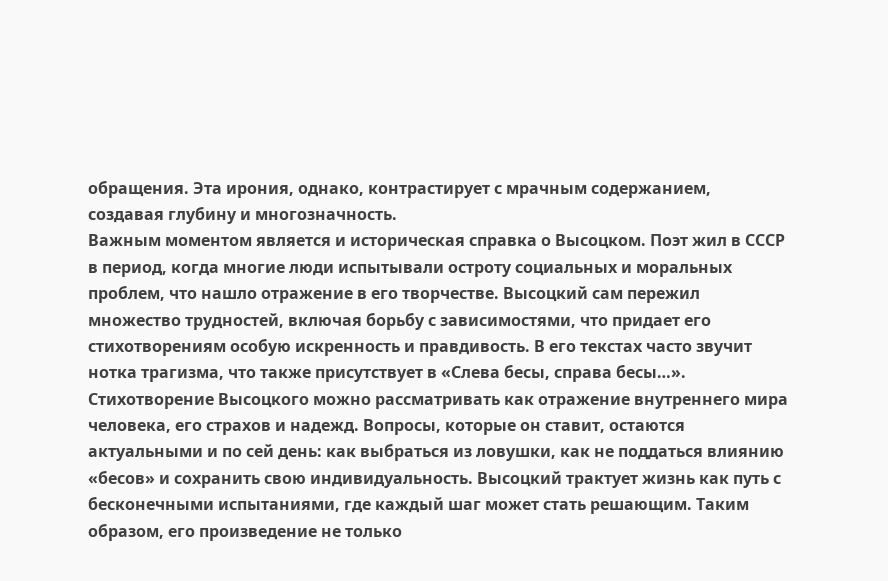обращения. Эта ирония, однако, контрастирует с мрачным содержанием, создавая глубину и многозначность.
Важным моментом является и историческая справка о Высоцком. Поэт жил в СССР в период, когда многие люди испытывали остроту социальных и моральных проблем, что нашло отражение в его творчестве. Высоцкий сам пережил множество трудностей, включая борьбу с зависимостями, что придает его стихотворениям особую искренность и правдивость. В его текстах часто звучит нотка трагизма, что также присутствует в «Слева бесы, справа бесы…».
Стихотворение Высоцкого можно рассматривать как отражение внутреннего мира человека, его страхов и надежд. Вопросы, которые он ставит, остаются актуальными и по сей день: как выбраться из ловушки, как не поддаться влиянию «бесов» и сохранить свою индивидуальность. Высоцкий трактует жизнь как путь с бесконечными испытаниями, где каждый шаг может стать решающим. Таким образом, его произведение не только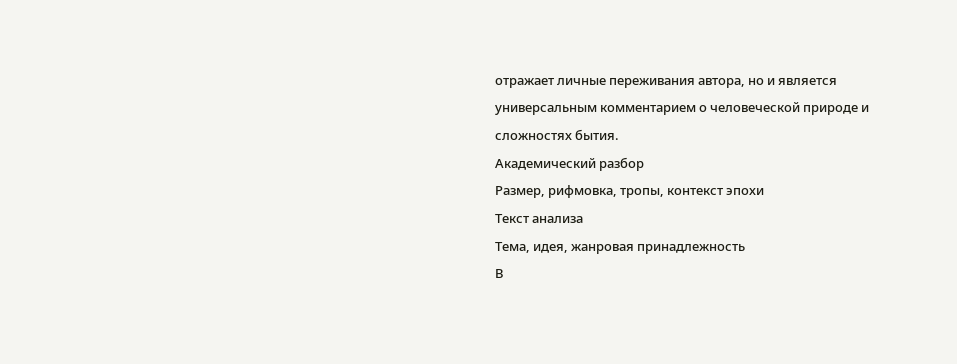отражает личные переживания автора, но и является универсальным комментарием о человеческой природе и сложностях бытия.
Академический разбор
Размер, рифмовка, тропы, контекст эпохи
Текст анализа
Тема, идея, жанровая принадлежность
В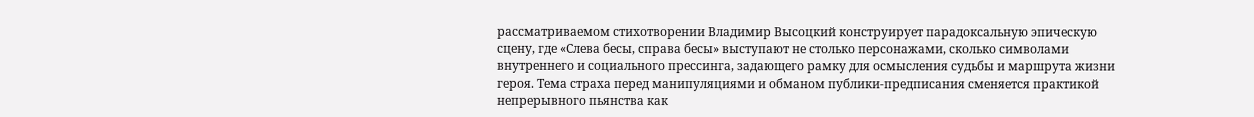рассматриваемом стихотворении Владимир Высоцкий конструирует парадоксальную эпическую сцену, где «Слева бесы, справа бесы» выступают не столько персонажами, сколько символами внутреннего и социального прессинга, задающего рамку для осмысления судьбы и маршрута жизни героя. Тема страха перед манипуляциями и обманом публики-предписания сменяется практикой непрерывного пьянства как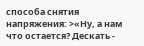способа снятия напряжения: >«Ну, а нам что остается? Дескать -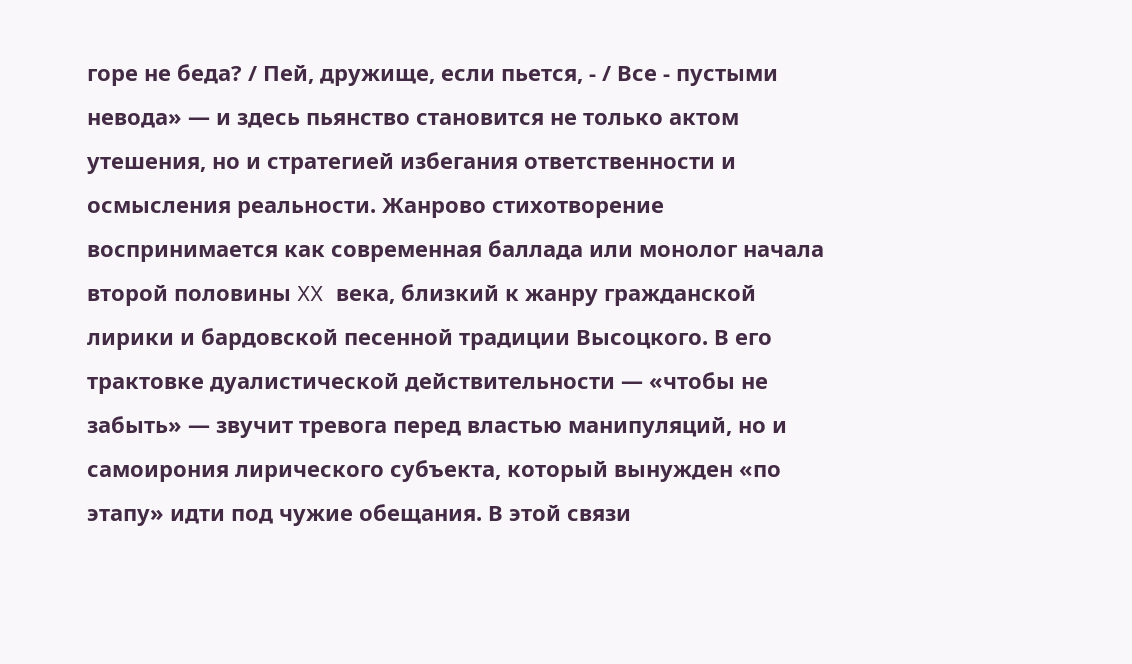горе не беда? / Пей, дружище, если пьется, - / Все - пустыми невода» — и здесь пьянство становится не только актом утешения, но и стратегией избегания ответственности и осмысления реальности. Жанрово стихотворение воспринимается как современная баллада или монолог начала второй половины XX века, близкий к жанру гражданской лирики и бардовской песенной традиции Высоцкого. В его трактовке дуалистической действительности — «чтобы не забыть» — звучит тревога перед властью манипуляций, но и самоирония лирического субъекта, который вынужден «по этапу» идти под чужие обещания. В этой связи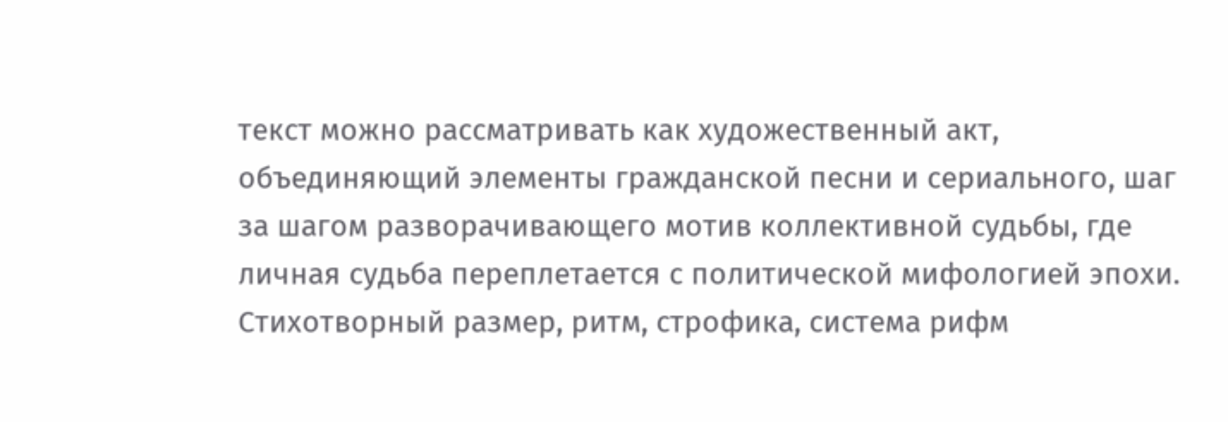текст можно рассматривать как художественный акт, объединяющий элементы гражданской песни и сериального, шаг за шагом разворачивающего мотив коллективной судьбы, где личная судьба переплетается с политической мифологией эпохи.
Стихотворный размер, ритм, строфика, система рифм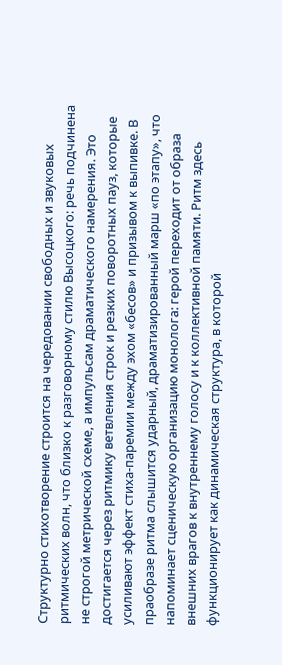Структурно стихотворение строится на чередовании свободных и звуковых ритмических волн, что близко к разговорному стилю Высоцкого: речь подчинена не строгой метрической схеме, а импульсам драматического намерения. Это достигается через ритмику ветвления строк и резких поворотных пауз, которые усиливают эффект стиха-паремии между эхом «бесов» и призывом к выпивке. В праобразе ритма слышится ударный, драматизированный марш «по этапу», что напоминает сценическую организацию монолога: герой переходит от образа внешних врагов к внутреннему голосу и к коллективной памяти. Ритм здесь функционирует как динамическая структура, в которой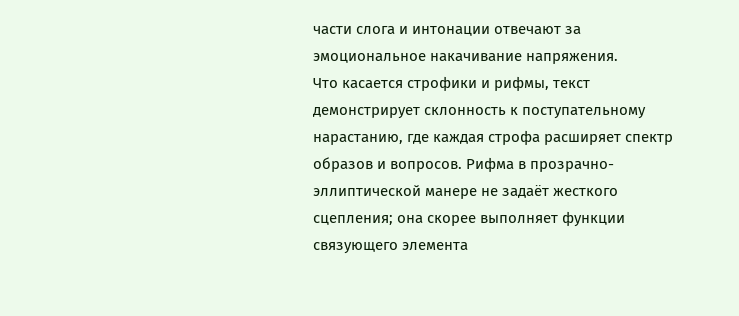части слога и интонации отвечают за эмоциональное накачивание напряжения.
Что касается строфики и рифмы, текст демонстрирует склонность к поступательному нарастанию, где каждая строфа расширяет спектр образов и вопросов. Рифма в прозрачно-эллиптической манере не задаёт жесткого сцепления; она скорее выполняет функции связующего элемента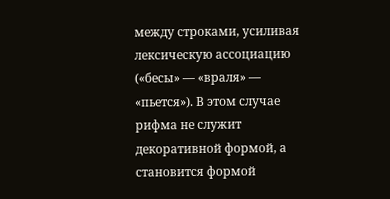между строками, усиливая лексическую ассоциацию («бесы» — «враля» — «пьется»). В этом случае рифма не служит декоративной формой, а становится формой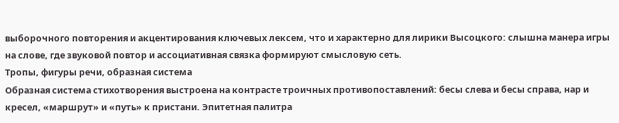выборочного повторения и акцентирования ключевых лексем, что и характерно для лирики Высоцкого: слышна манера игры на слове, где звуковой повтор и ассоциативная связка формируют смысловую сеть.
Тропы, фигуры речи, образная система
Образная система стихотворения выстроена на контрасте троичных противопоставлений: бесы слева и бесы справа, нар и кресел, «маршрут» и «путь» к пристани. Эпитетная палитра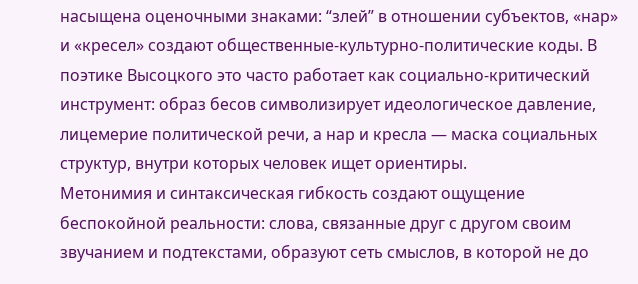насыщена оценочными знаками: “злей” в отношении субъектов, «нар» и «кресел» создают общественные-культурно-политические коды. В поэтике Высоцкого это часто работает как социально-критический инструмент: образ бесов символизирует идеологическое давление, лицемерие политической речи, а нар и кресла — маска социальных структур, внутри которых человек ищет ориентиры.
Метонимия и синтаксическая гибкость создают ощущение беспокойной реальности: слова, связанные друг с другом своим звучанием и подтекстами, образуют сеть смыслов, в которой не до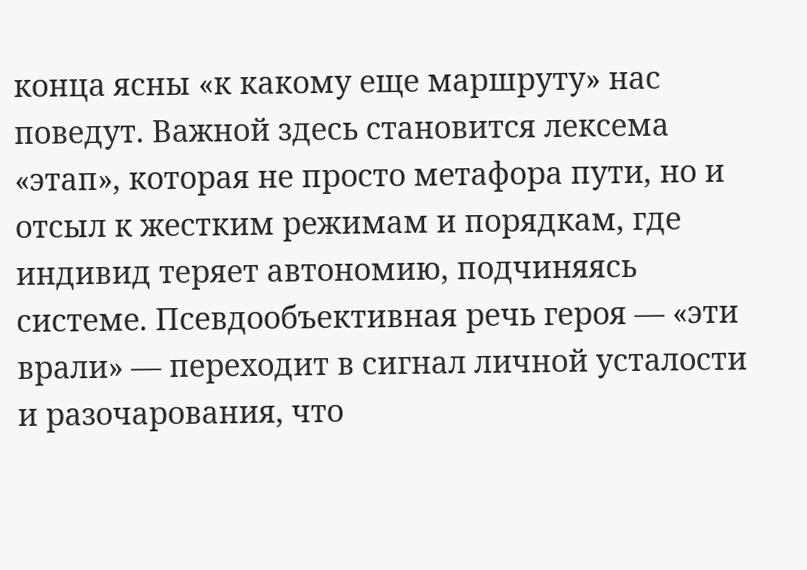конца ясны «к какому еще маршруту» нас поведут. Важной здесь становится лексема «этап», которая не просто метафора пути, но и отсыл к жестким режимам и порядкам, где индивид теряет автономию, подчиняясь системе. Псевдообъективная речь героя — «эти врали» — переходит в сигнал личной усталости и разочарования, что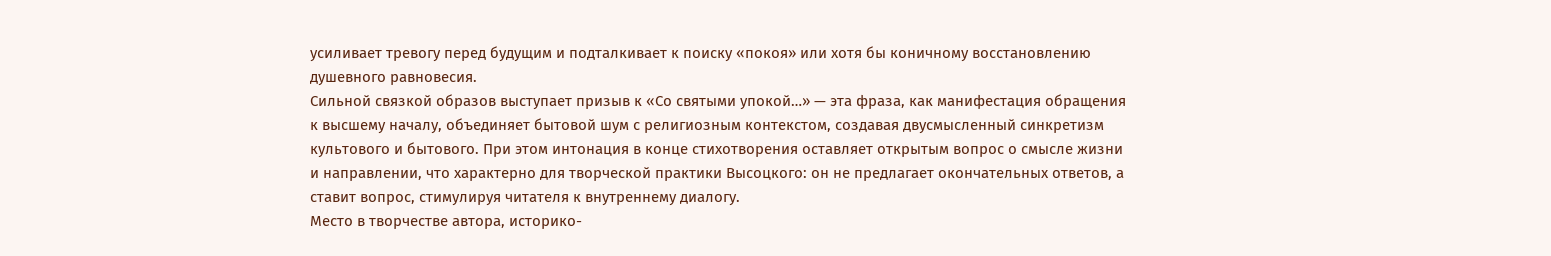усиливает тревогу перед будущим и подталкивает к поиску «покоя» или хотя бы коничному восстановлению душевного равновесия.
Сильной связкой образов выступает призыв к «Со святыми упокой…» — эта фраза, как манифестация обращения к высшему началy, объединяет бытовой шум с религиозным контекстом, создавая двусмысленный синкретизм культового и бытового. При этом интонация в конце стихотворения оставляет открытым вопрос о смысле жизни и направлении, что характерно для творческой практики Высоцкого: он не предлагает окончательных ответов, а ставит вопрос, стимулируя читателя к внутреннему диалогу.
Место в творчестве автора, историко-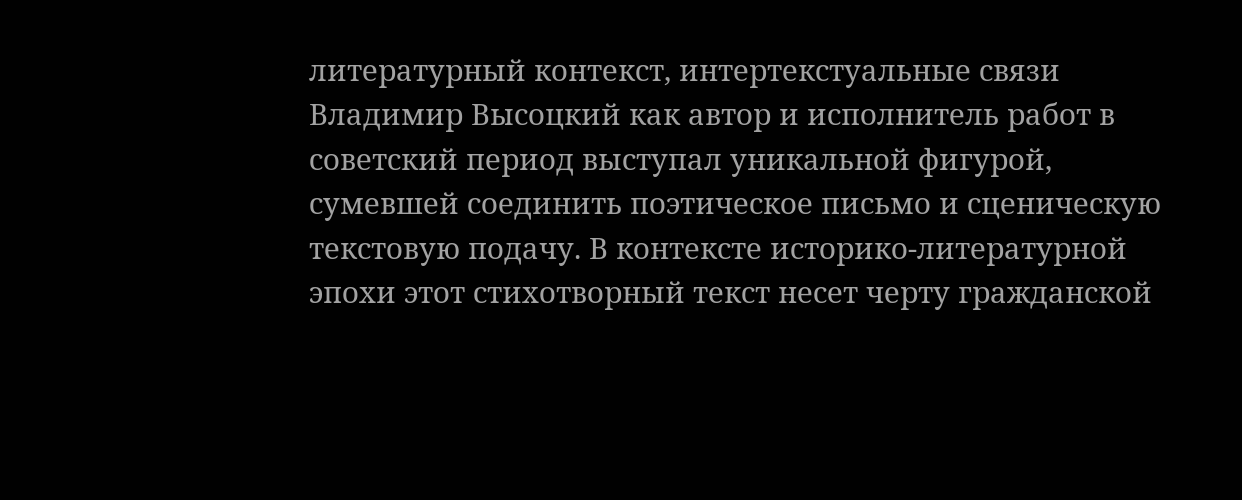литературный контекст, интертекстуальные связи
Владимир Высоцкий как автор и исполнитель работ в советский период выступал уникальной фигурой, сумевшей соединить поэтическое письмо и сценическую текстовую подачу. В контексте историко-литературной эпохи этот стихотворный текст несет черту гражданской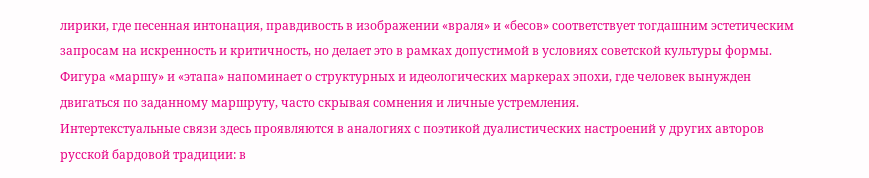лирики, где песенная интонация, правдивость в изображении «враля» и «бесов» соответствует тогдашним эстетическим запросам на искренность и критичность, но делает это в рамках допустимой в условиях советской культуры формы. Фигура «маршу» и «этапа» напоминает о структурных и идеологических маркерах эпохи, где человек вынужден двигаться по заданному маршруту, часто скрывая сомнения и личные устремления.
Интертекстуальные связи здесь проявляются в аналогиях с поэтикой дуалистических настроений у других авторов русской бардовой традиции: в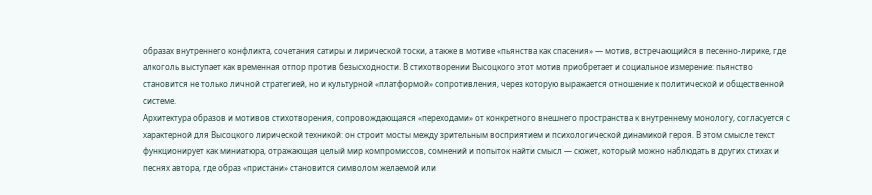образах внутреннего конфликта, сочетания сатиры и лирической тоски, а также в мотиве «пьянства как спасения» — мотив, встречающийся в песенно-лирике, где алкоголь выступает как временная отпор против безысходности. В стихотворении Высоцкого этот мотив приобретает и социальное измерение: пьянство становится не только личной стратегией, но и культурной «платформой» сопротивления, через которую выражается отношение к политической и общественной системе.
Архитектура образов и мотивов стихотворения, сопровождающаяся «переходами» от конкретного внешнего пространства к внутреннему монологу, согласуется с характерной для Высоцкого лирической техникой: он строит мосты между зрительным восприятием и психологической динамикой героя. В этом смысле текст функционирует как миниатюра, отражающая целый мир компромиссов, сомнений и попыток найти смысл — сюжет, который можно наблюдать в других стихах и песнях автора, где образ «пристани» становится символом желаемой или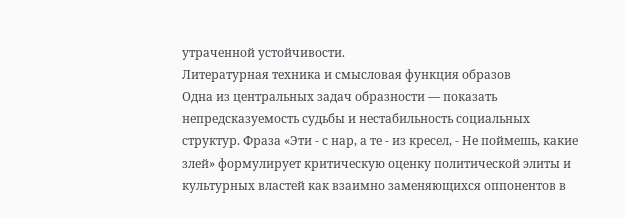утраченной устойчивости.
Литературная техника и смысловая функция образов
Одна из центральных задач образности — показать непредсказуемость судьбы и нестабильность социальных структур. Фраза «Эти - с нар, а те - из кресел, - Не поймешь, какие злей» формулирует критическую оценку политической элиты и культурных властей как взаимно заменяющихся оппонентов в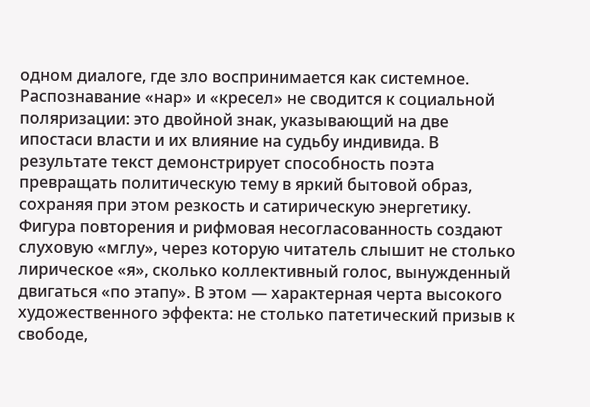одном диалоге, где зло воспринимается как системное. Распознавание «нар» и «кресел» не сводится к социальной поляризации: это двойной знак, указывающий на две ипостаси власти и их влияние на судьбу индивида. В результате текст демонстрирует способность поэта превращать политическую тему в яркий бытовой образ, сохраняя при этом резкость и сатирическую энергетику.
Фигура повторения и рифмовая несогласованность создают слуховую «мглу», через которую читатель слышит не столько лирическое «я», сколько коллективный голос, вынужденный двигаться «по этапу». В этом — характерная черта высокого художественного эффекта: не столько патетический призыв к свободе,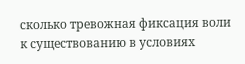сколько тревожная фиксация воли к существованию в условиях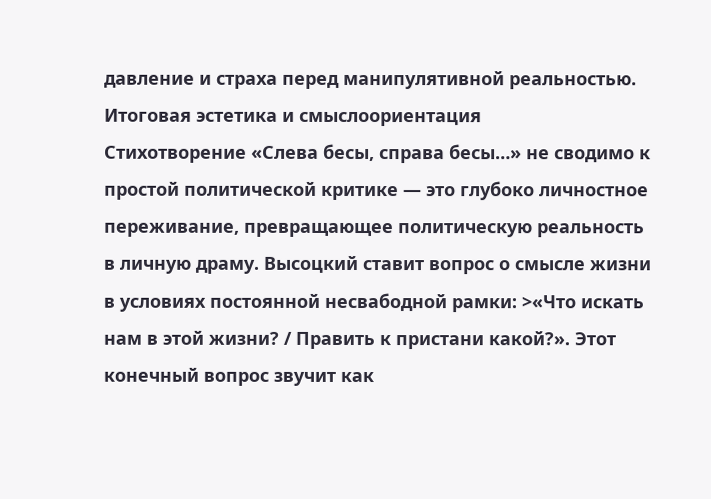давление и страха перед манипулятивной реальностью.
Итоговая эстетика и смыслоориентация
Стихотворение «Слева бесы, справа бесы…» не сводимо к простой политической критике — это глубоко личностное переживание, превращающее политическую реальность в личную драму. Высоцкий ставит вопрос о смысле жизни в условиях постоянной несвабодной рамки: >«Что искать нам в этой жизни? / Править к пристани какой?». Этот конечный вопрос звучит как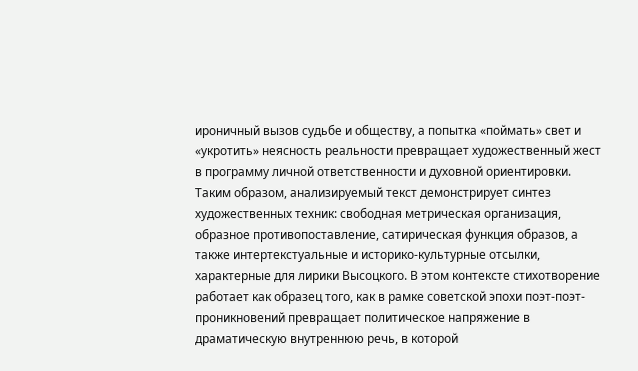ироничный вызов судьбе и обществу, а попытка «поймать» свет и «укротить» неясность реальности превращает художественный жест в программу личной ответственности и духовной ориентировки.
Таким образом, анализируемый текст демонстрирует синтез художественных техник: свободная метрическая организация, образное противопоставление, сатирическая функция образов, а также интертекстуальные и историко-культурные отсылки, характерные для лирики Высоцкого. В этом контексте стихотворение работает как образец того, как в рамке советской эпохи поэт-поэт-проникновений превращает политическое напряжение в драматическую внутреннюю речь, в которой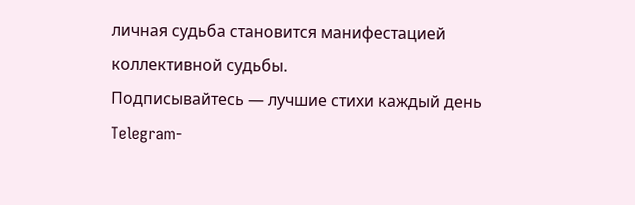личная судьба становится манифестацией коллективной судьбы.
Подписывайтесь — лучшие стихи каждый день
Telegram-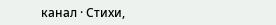канал · Стихи,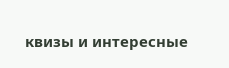квизы и интересные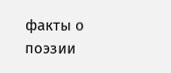факты о поэзии